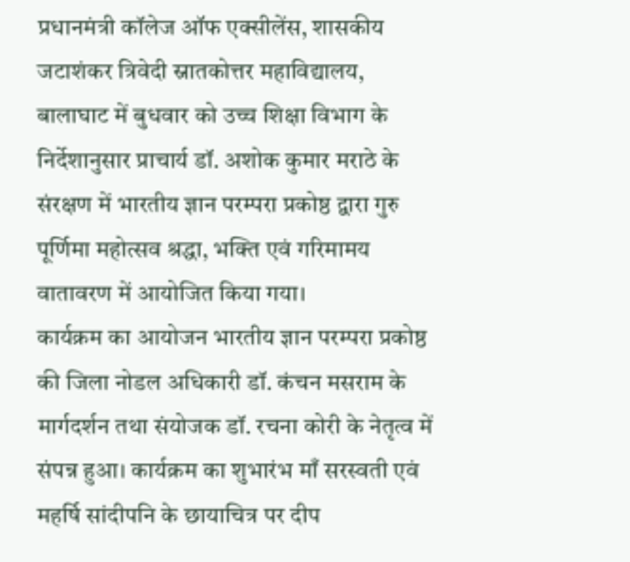प्रधानमंत्री कॉलेज ऑफ एक्सीलेंस, शासकीय जटाशंकर त्रिवेदी स्नातकोत्तर महाविद्यालय, बालाघाट में बुधवार को उच्च शिक्षा विभाग के निर्देशानुसार प्राचार्य डॉ. अशोक कुमार मराठे के संरक्षण में भारतीय ज्ञान परम्परा प्रकोष्ठ द्वारा गुरु पूर्णिमा महोत्सव श्रद्धा, भक्ति एवं गरिमामय वातावरण में आयोजित किया गया।
कार्यक्रम का आयोजन भारतीय ज्ञान परम्परा प्रकोष्ठ की जिला नोडल अधिकारी डॉ. कंचन मसराम के मार्गदर्शन तथा संयोजक डॉ. रचना कोरी के नेतृत्व में संपन्न हुआ। कार्यक्रम का शुभारंभ माँ सरस्वती एवं महर्षि सांदीपनि के छायाचित्र पर दीप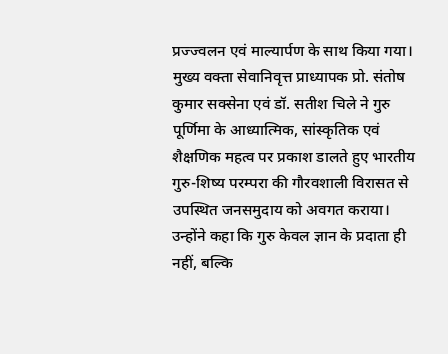प्रज्ज्वलन एवं माल्यार्पण के साथ किया गया।
मुख्य वक्ता सेवानिवृत्त प्राध्यापक प्रो. संतोष कुमार सक्सेना एवं डॉ. सतीश चिले ने गुरु पूर्णिमा के आध्यात्मिक, सांस्कृतिक एवं शैक्षणिक महत्व पर प्रकाश डालते हुए भारतीय गुरु-शिष्य परम्परा की गौरवशाली विरासत से उपस्थित जनसमुदाय को अवगत कराया। उन्होंने कहा कि गुरु केवल ज्ञान के प्रदाता ही नहीं, बल्कि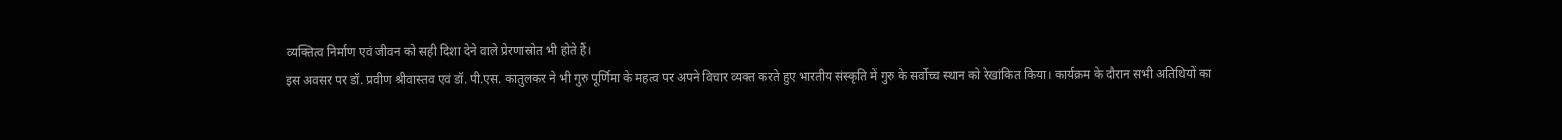व्यक्तित्व निर्माण एवं जीवन को सही दिशा देने वाले प्रेरणास्रोत भी होते हैं।
इस अवसर पर डॉ. प्रवीण श्रीवास्तव एवं डॉ. पी.एस. कातुलकर ने भी गुरु पूर्णिमा के महत्व पर अपने विचार व्यक्त करते हुए भारतीय संस्कृति में गुरु के सर्वोच्च स्थान को रेखांकित किया। कार्यक्रम के दौरान सभी अतिथियों का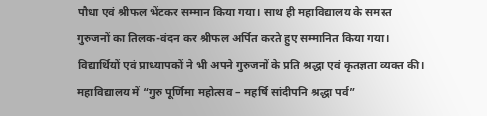पौधा एवं श्रीफल भेंटकर सम्मान किया गया। साथ ही महाविद्यालय के समस्त गुरुजनों का तिलक-वंदन कर श्रीफल अर्पित करते हुए सम्मानित किया गया। विद्यार्थियों एवं प्राध्यापकों ने भी अपने गुरुजनों के प्रति श्रद्धा एवं कृतज्ञता व्यक्त की।
महाविद्यालय में “गुरु पूर्णिमा महोत्सव – महर्षि सांदीपनि श्रद्धा पर्व”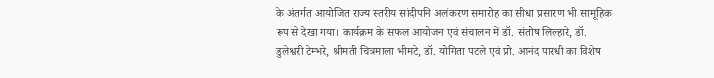के अंतर्गत आयोजित राज्य स्तरीय सांदीपनि अलंकरण समारोह का सीधा प्रसारण भी सामूहिक रूप से देखा गया। कार्यक्रम के सफल आयोजन एवं संचालन में डॉ. संतोष लिल्हारे, डॉ. डुलेश्वरी टेम्भरे, श्रीमती चित्रमाला भीमटे, डॉ. योगिता पटले एवं प्रो. आनंद पारधी का विशेष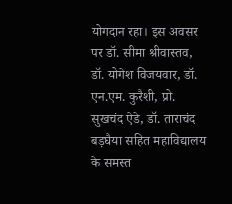योगदान रहा। इस अवसर पर डॉ. सीमा श्रीवास्तव, डॉ. योगेश विजयवार, डॉ. एन.एम. कुरैशी, प्रो. सुखचंद ऐडे, डॉ. ताराचंद बड़घैया सहित महाविद्यालय के समस्त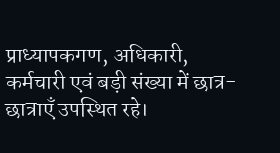प्राध्यापकगण, अधिकारी, कर्मचारी एवं बड़ी संख्या में छात्र-छात्राएँ उपस्थित रहे।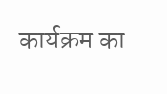कार्यक्रम का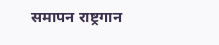समापन राष्ट्रगान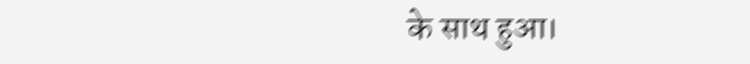के साथ हुआ।